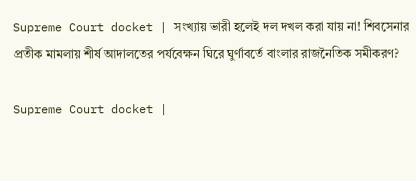Supreme Court docket | সংখ্যায় ভারী হলেই দল দখল করা যায় না! শিবসেনার প্রতীক মামলায় শীর্ষ আদালতের পর্যবেক্ষন ঘিরে ঘুর্ণাবর্তে বাংলার রাজনৈতিক সমীকরণ?

Supreme Court docket |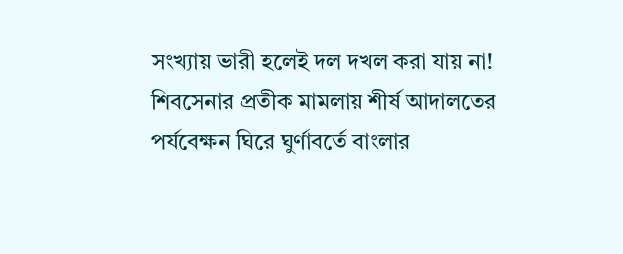সংখ্যায় ভারী হলেই দল দখল করা যায় না! শিবসেনার প্রতীক মামলায় শীর্ষ আদালতের পর্যবেক্ষন ঘিরে ঘুর্ণাবর্তে বাংলার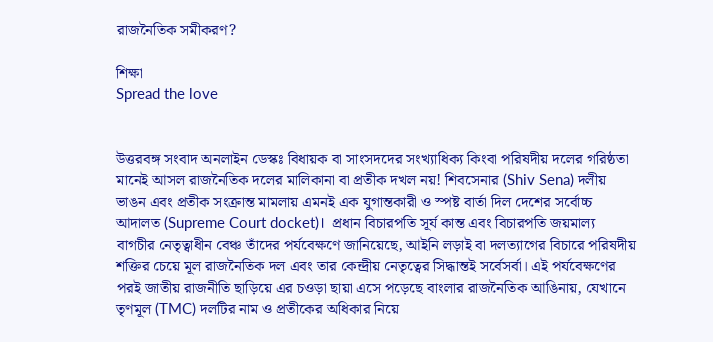রাজনৈতিক সমীকরণ?

শিক্ষা
Spread the love


উত্তরবঙ্গ সংবাদ অনলাইন ডেস্কঃ বিধায়ক বা সাংসদদের সংখ্যাধিক্য কিংবা পরিষদীয় দলের গরিষ্ঠতা মানেই আসল রাজনৈতিক দলের মালিকানা বা প্রতীক দখল নয়! শিবসেনার (Shiv Sena) দলীয় ভাঙন এবং প্রতীক সংক্রান্ত মামলায় এমনই এক যুগান্তকারী ও স্পষ্ট বার্তা দিল দেশের সর্বোচ্চ আদালত (Supreme Court docket)।  প্রধান বিচারপতি সূর্য কান্ত এবং বিচারপতি জয়মাল্য বাগচীর নেতৃত্বাধীন বেঞ্চ তাঁদের পর্যবেক্ষণে জানিয়েছে, আইনি লড়াই বা দলত্যাগের বিচারে পরিষদীয় শক্তির চেয়ে মূল রাজনৈতিক দল এবং তার কেন্দ্রীয় নেতৃত্বের সিদ্ধান্তই সর্বেসর্বা। এই পর্যবেক্ষণের পরই জাতীয় রাজনীতি ছাড়িয়ে এর চওড়া ছায়া এসে পড়েছে বাংলার রাজনৈতিক আঙিনায়, যেখানে তৃণমূল (TMC) দলটির নাম ও প্রতীকের অধিকার নিয়ে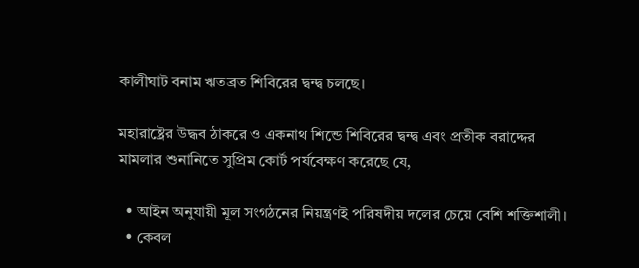কালীঘাট বনাম ঋতব্রত শিবিরের দ্বন্দ্ব চলছে।

মহারাষ্ট্রের উদ্ধব ঠাকরে ও একনাথ শিন্ডে শিবিরের দ্বন্দ্ব এবং প্রতীক বরাদ্দের মামলার শুনানিতে সুপ্রিম কোর্ট পর্যবেক্ষণ করেছে যে,

  • আইন অনুযায়ী মূল সংগঠনের নিয়ন্ত্রণই পরিষদীয় দলের চেয়ে বেশি শক্তিশালী।
  • কেবল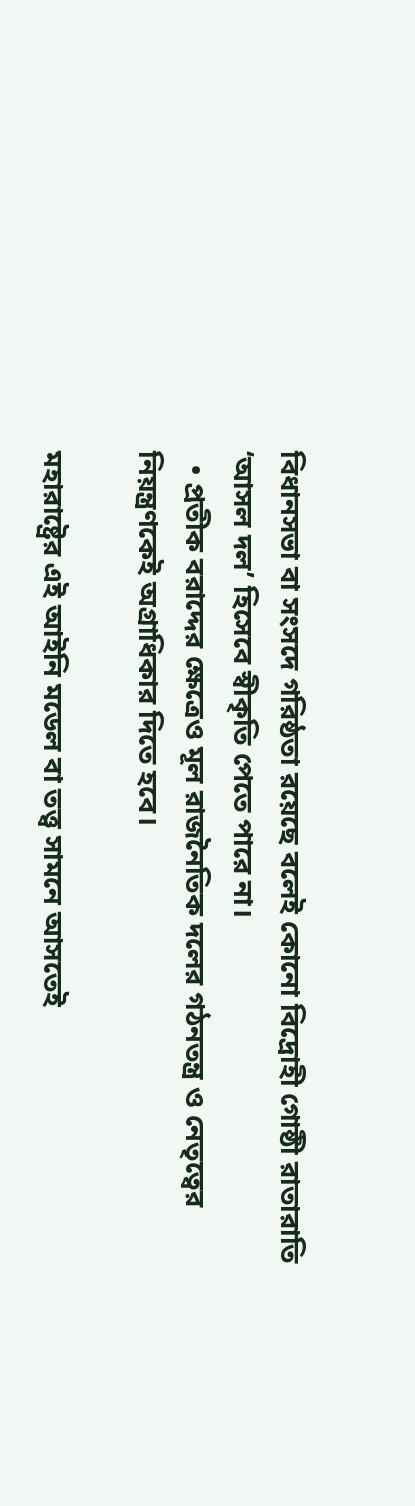বিধানসভা বা সংসদে গরিষ্ঠতা রয়েছে বলেই কোনো বিদ্রোহী গোষ্ঠী রাতারাতি ‘আসল দল’ হিসেবে স্বীকৃতি পেতে পারে না।
  • প্রতীক বরাদ্দের ক্ষেত্রেও মূল রাজনৈতিক দলের গঠনতন্ত্র ও নেতৃত্বের নিয়ন্ত্রণকেই অগ্রাধিকার দিতে হবে।

মহারাষ্ট্রের এই আইনি মডেল বা তত্ত্ব সামনে আসতেই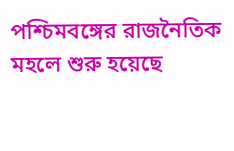পশ্চিমবঙ্গের রাজনৈতিক মহলে শুরু হয়েছে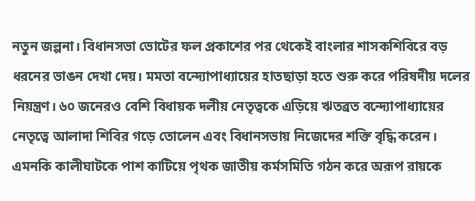নতুন জল্পনা। বিধানসভা ভোটের ফল প্রকাশের পর থেকেই বাংলার শাসকশিবিরে বড় ধরনের ভাঙন দেখা দেয়। মমতা বন্দ্যোপাধ্যায়ের হাতছাড়া হতে শুরু করে পরিষদীয় দলের নিয়ন্ত্রণ। ৬০ জনেরও বেশি বিধায়ক দলীয় নেতৃত্বকে এড়িয়ে ঋতব্রত বন্দ্যোপাধ্যায়ের নেতৃত্বে আলাদা শিবির গড়ে তোলেন এবং বিধানসভায় নিজেদের শক্তি বৃদ্ধি করেন। এমনকি কালীঘাটকে পাশ কাটিয়ে পৃথক জাতীয় কর্মসমিতি গঠন করে অরূপ রায়কে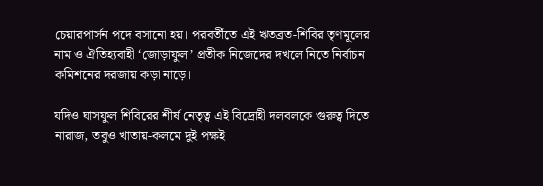চেয়ারপার্সন পদে বসানো হয়। পরবর্তীতে এই ঋতব্রত-শিবির তৃণমূলের নাম ও ঐতিহ্যবাহী ‘জোড়াফুল’ প্রতীক নিজেদের দখলে নিতে নির্বাচন কমিশনের দরজায় কড়া নাড়ে।

যদিও ঘাসফুল শিবিরের শীর্ষ নেতৃত্ব এই বিদ্রোহী দলবলকে গুরুত্ব দিতে নারাজ, তবুও খাতায়-কলমে দুই পক্ষই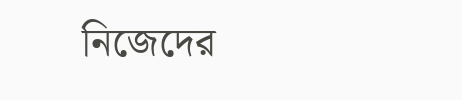নিজেদের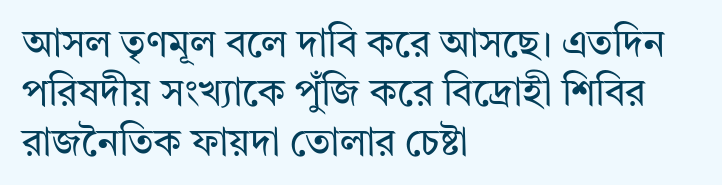আসল তৃণমূল বলে দাবি করে আসছে। এতদিন পরিষদীয় সংখ্যাকে পুঁজি করে বিদ্রোহী শিবির রাজনৈতিক ফায়দা তোলার চেষ্টা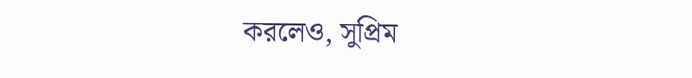করলেও, সুপ্রিম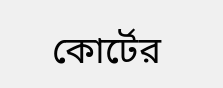কোর্টের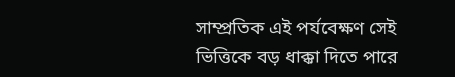সাম্প্রতিক এই পর্যবেক্ষণ সেই ভিত্তিকে বড় ধাক্কা দিতে পারে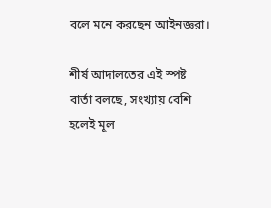বলে মনে করছেন আইনজ্ঞরা।

শীর্ষ আদালতের এই স্পষ্ট বার্তা বলছে, সংখ্যায় বেশি হলেই মূল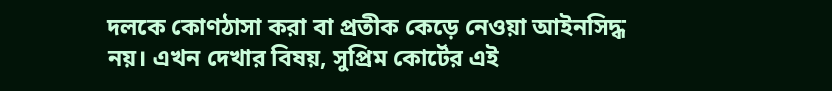দলকে কোণঠাসা করা বা প্রতীক কেড়ে নেওয়া আইনসিদ্ধ নয়। এখন দেখার বিষয়, সুপ্রিম কোর্টের এই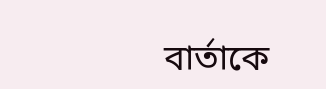বার্তাকে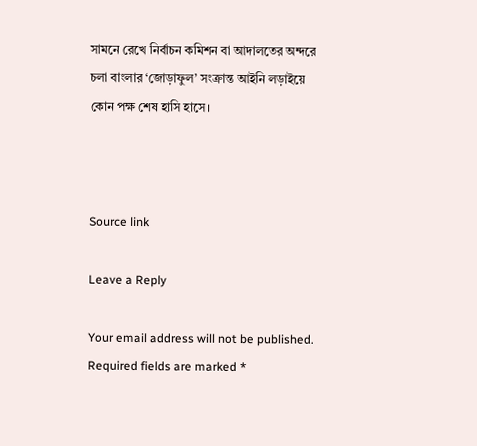সামনে রেখে নির্বাচন কমিশন বা আদালতের অন্দরে চলা বাংলার ‘জোড়াফুল’ সংক্রান্ত আইনি লড়াইয়ে কোন পক্ষ শেষ হাসি হাসে।



Source link

Leave a Reply

Your email address will not be published. Required fields are marked *